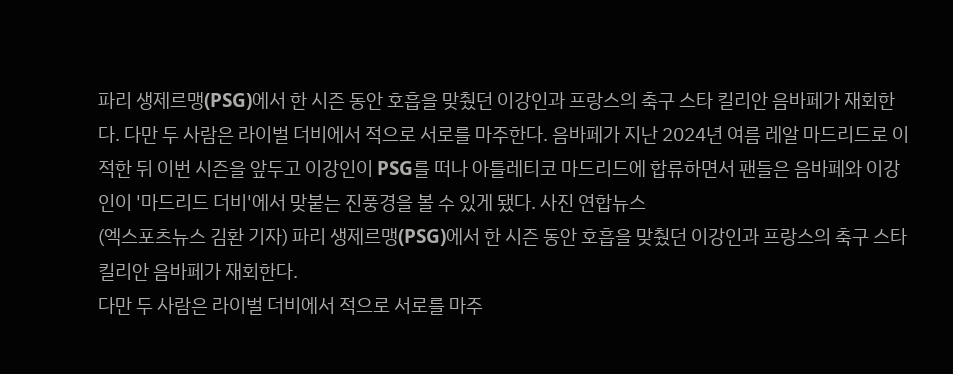파리 생제르맹(PSG)에서 한 시즌 동안 호흡을 맞췄던 이강인과 프랑스의 축구 스타 킬리안 음바페가 재회한다. 다만 두 사람은 라이벌 더비에서 적으로 서로를 마주한다. 음바페가 지난 2024년 여름 레알 마드리드로 이적한 뒤 이번 시즌을 앞두고 이강인이 PSG를 떠나 아틀레티코 마드리드에 합류하면서 팬들은 음바페와 이강인이 '마드리드 더비'에서 맞붙는 진풍경을 볼 수 있게 됐다. 사진 연합뉴스
(엑스포츠뉴스 김환 기자) 파리 생제르맹(PSG)에서 한 시즌 동안 호흡을 맞췄던 이강인과 프랑스의 축구 스타 킬리안 음바페가 재회한다.
다만 두 사람은 라이벌 더비에서 적으로 서로를 마주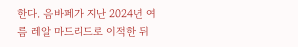한다. 음바페가 지난 2024년 여름 레알 마드리드로 이적한 뒤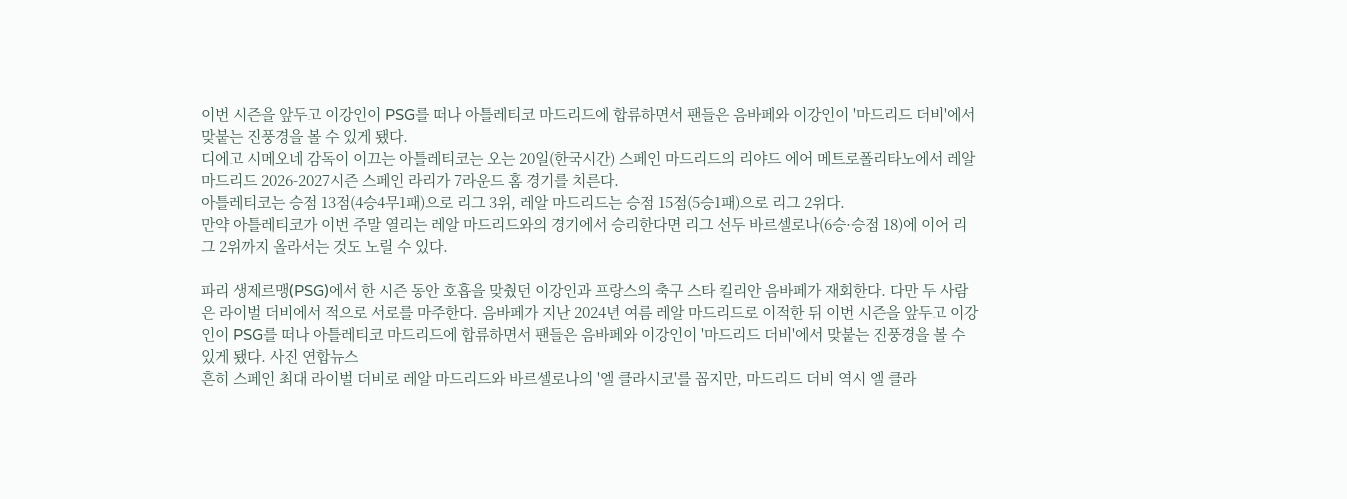이번 시즌을 앞두고 이강인이 PSG를 떠나 아틀레티코 마드리드에 합류하면서 팬들은 음바페와 이강인이 '마드리드 더비'에서 맞붙는 진풍경을 볼 수 있게 됐다.
디에고 시메오네 감독이 이끄는 아틀레티코는 오는 20일(한국시간) 스페인 마드리드의 리야드 에어 메트로폴리타노에서 레알 마드리드 2026-2027시즌 스페인 라리가 7라운드 홈 경기를 치른다.
아틀레티코는 승점 13점(4승4무1패)으로 리그 3위, 레알 마드리드는 승점 15점(5승1패)으로 리그 2위다.
만약 아틀레티코가 이번 주말 열리는 레알 마드리드와의 경기에서 승리한다면 리그 선두 바르셀로나(6승·승점 18)에 이어 리그 2위까지 올라서는 것도 노릴 수 있다.

파리 생제르맹(PSG)에서 한 시즌 동안 호흡을 맞췄던 이강인과 프랑스의 축구 스타 킬리안 음바페가 재회한다. 다만 두 사람은 라이벌 더비에서 적으로 서로를 마주한다. 음바페가 지난 2024년 여름 레알 마드리드로 이적한 뒤 이번 시즌을 앞두고 이강인이 PSG를 떠나 아틀레티코 마드리드에 합류하면서 팬들은 음바페와 이강인이 '마드리드 더비'에서 맞붙는 진풍경을 볼 수 있게 됐다. 사진 연합뉴스
흔히 스페인 최대 라이벌 더비로 레알 마드리드와 바르셀로나의 '엘 클라시코'를 꼽지만, 마드리드 더비 역시 엘 클라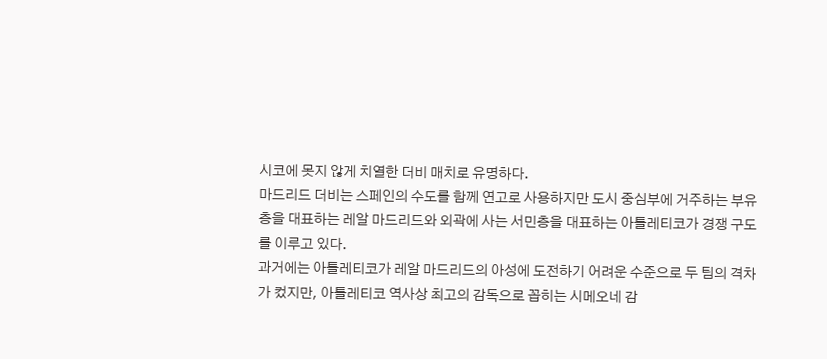시코에 못지 않게 치열한 더비 매치로 유명하다.
마드리드 더비는 스페인의 수도를 함께 연고로 사용하지만 도시 중심부에 거주하는 부유층을 대표하는 레알 마드리드와 외곽에 사는 서민층을 대표하는 아틀레티코가 경쟁 구도를 이루고 있다.
과거에는 아틀레티코가 레알 마드리드의 아성에 도전하기 어려운 수준으로 두 팀의 격차가 컸지만, 아틀레티코 역사상 최고의 감독으로 꼽히는 시메오네 감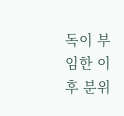독이 부임한 이후 분위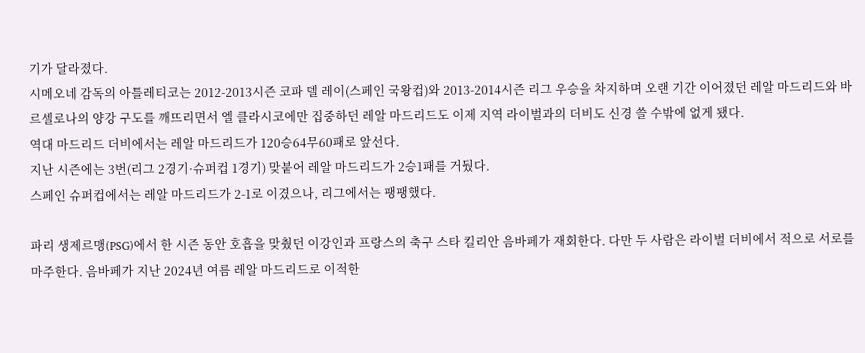기가 달라졌다.
시메오네 감독의 아틀레티코는 2012-2013시즌 코파 델 레이(스페인 국왕컵)와 2013-2014시즌 리그 우승을 차지하며 오랜 기간 이어졌던 레알 마드리드와 바르셀로나의 양강 구도를 깨뜨리면서 엘 클라시코에만 집중하던 레알 마드리드도 이제 지역 라이벌과의 더비도 신경 쓸 수밖에 없게 됐다.
역대 마드리드 더비에서는 레알 마드리드가 120승64무60패로 앞선다.
지난 시즌에는 3번(리그 2경기·슈퍼컵 1경기) 맞붙어 레알 마드리드가 2승1패를 거뒀다.
스페인 슈퍼컵에서는 레알 마드리드가 2-1로 이겼으나, 리그에서는 팽팽했다.

파리 생제르맹(PSG)에서 한 시즌 동안 호흡을 맞췄던 이강인과 프랑스의 축구 스타 킬리안 음바페가 재회한다. 다만 두 사람은 라이벌 더비에서 적으로 서로를 마주한다. 음바페가 지난 2024년 여름 레알 마드리드로 이적한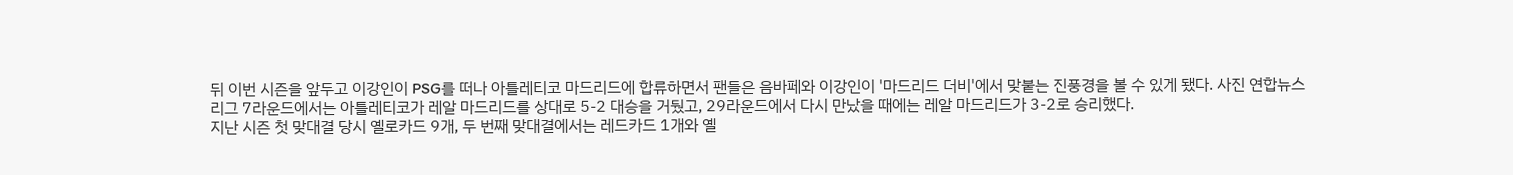뒤 이번 시즌을 앞두고 이강인이 PSG를 떠나 아틀레티코 마드리드에 합류하면서 팬들은 음바페와 이강인이 '마드리드 더비'에서 맞붙는 진풍경을 볼 수 있게 됐다. 사진 연합뉴스
리그 7라운드에서는 아틀레티코가 레알 마드리드를 상대로 5-2 대승을 거뒀고, 29라운드에서 다시 만났을 때에는 레알 마드리드가 3-2로 승리했다.
지난 시즌 첫 맞대결 당시 옐로카드 9개, 두 번째 맞대결에서는 레드카드 1개와 옐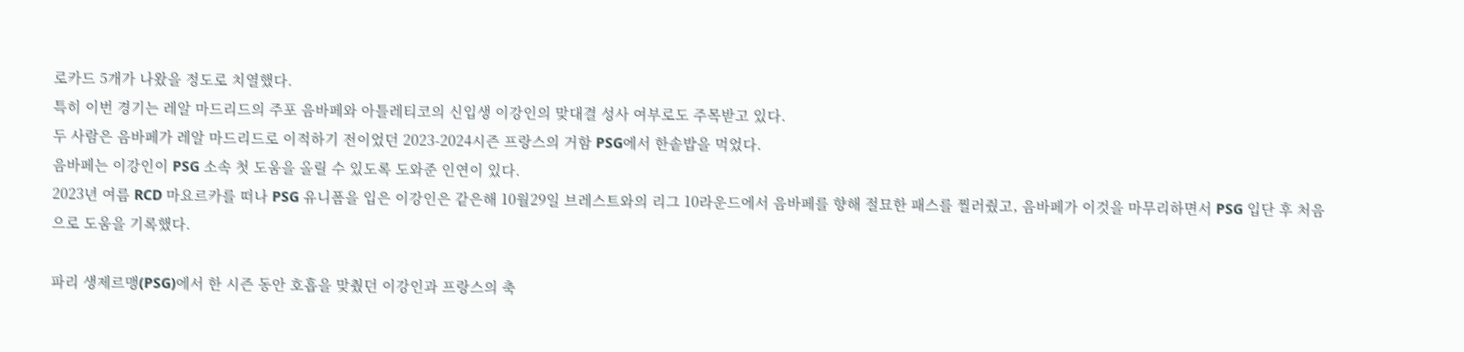로카드 5개가 나왔을 정도로 치열했다.
특히 이번 경기는 레알 마드리드의 주포 음바페와 아틀레티코의 신입생 이강인의 맞대결 성사 여부로도 주목받고 있다.
두 사람은 음바페가 레알 마드리드로 이적하기 전이었던 2023-2024시즌 프랑스의 거함 PSG에서 한솥밥을 먹었다.
음바페는 이강인이 PSG 소속 첫 도움을 올릴 수 있도록 도와준 인연이 있다.
2023년 여름 RCD 마요르카를 떠나 PSG 유니폼을 입은 이강인은 같은해 10월29일 브레스트와의 리그 10라운드에서 음바페를 향해 절묘한 패스를 찔러줬고, 음바페가 이것을 마무리하면서 PSG 입단 후 처음으로 도움을 기록했다.

파리 생제르맹(PSG)에서 한 시즌 동안 호흡을 맞췄던 이강인과 프랑스의 축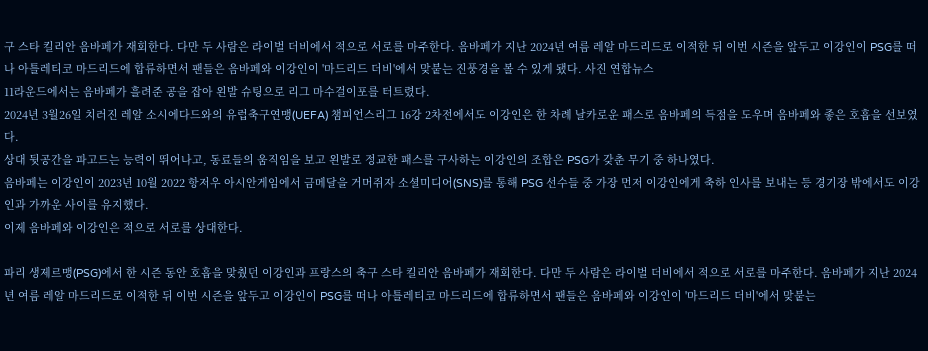구 스타 킬리안 음바페가 재회한다. 다만 두 사람은 라이벌 더비에서 적으로 서로를 마주한다. 음바페가 지난 2024년 여름 레알 마드리드로 이적한 뒤 이번 시즌을 앞두고 이강인이 PSG를 떠나 아틀레티코 마드리드에 합류하면서 팬들은 음바페와 이강인이 '마드리드 더비'에서 맞붙는 진풍경을 볼 수 있게 됐다. 사진 연합뉴스
11라운드에서는 음바페가 흘려준 공을 잡아 왼발 슈팅으로 리그 마수걸이포를 터트렸다.
2024년 3월26일 치러진 레알 소시에다드와의 유럽축구연맹(UEFA) 챔피언스리그 16강 2차전에서도 이강인은 한 차례 날카로운 패스로 음바페의 득점을 도우며 음바페와 좋은 호흡을 선보였다.
상대 뒷공간을 파고드는 능력이 뛰어나고, 동료들의 움직임을 보고 왼발로 정교한 패스를 구사하는 이강인의 조합은 PSG가 갖춘 무기 중 하나였다.
음바페는 이강인이 2023년 10월 2022 항저우 아시안게임에서 금메달을 거머쥐자 소셜미디어(SNS)를 통해 PSG 선수들 중 가장 먼저 이강인에게 축하 인사를 보내는 등 경기장 밖에서도 이강인과 가까운 사이를 유지했다.
이제 음바페와 이강인은 적으로 서로를 상대한다.

파리 생제르맹(PSG)에서 한 시즌 동안 호흡을 맞췄던 이강인과 프랑스의 축구 스타 킬리안 음바페가 재회한다. 다만 두 사람은 라이벌 더비에서 적으로 서로를 마주한다. 음바페가 지난 2024년 여름 레알 마드리드로 이적한 뒤 이번 시즌을 앞두고 이강인이 PSG를 떠나 아틀레티코 마드리드에 합류하면서 팬들은 음바페와 이강인이 '마드리드 더비'에서 맞붙는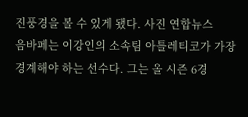진풍경을 볼 수 있게 됐다. 사진 연합뉴스
음바페는 이강인의 소속팀 아틀레티코가 가장 경계해야 하는 선수다. 그는 올 시즌 6경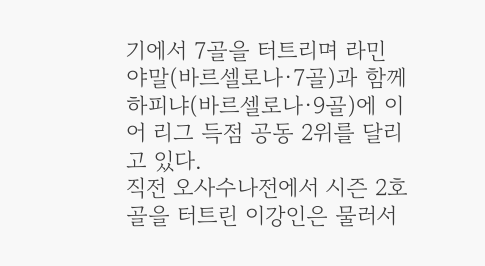기에서 7골을 터트리며 라민 야말(바르셀로나·7골)과 함께 하피냐(바르셀로나·9골)에 이어 리그 득점 공동 2위를 달리고 있다.
직전 오사수나전에서 시즌 2호골을 터트린 이강인은 물러서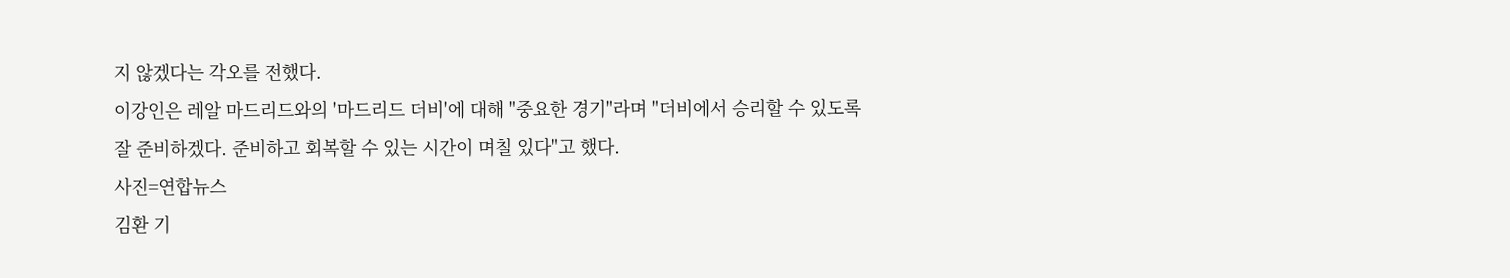지 않겠다는 각오를 전했다.
이강인은 레알 마드리드와의 '마드리드 더비'에 대해 "중요한 경기"라며 "더비에서 승리할 수 있도록 잘 준비하겠다. 준비하고 회복할 수 있는 시간이 며칠 있다"고 했다.
사진=연합뉴스
김환 기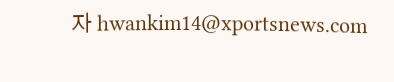자 hwankim14@xportsnews.com